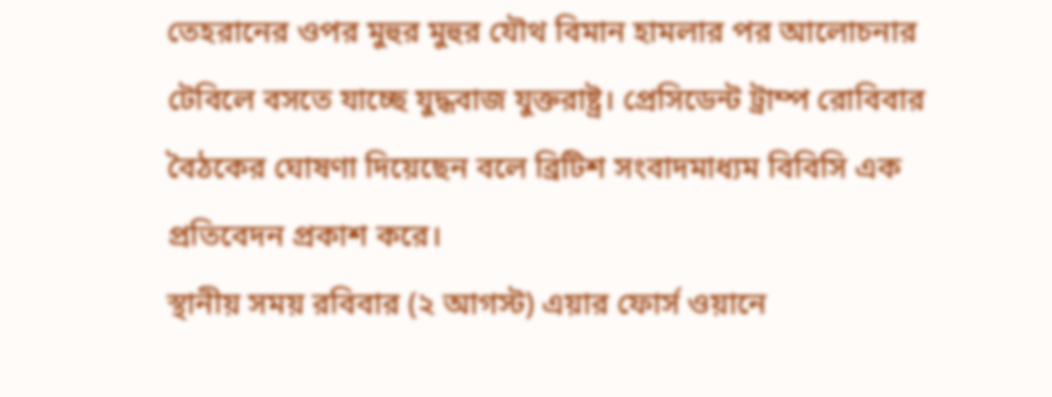তেহরানের ওপর মুহুর মুহুর যৌথ বিমান হামলার পর আলোচনার টেবিলে বসতে যাচ্ছে যুদ্ধবাজ যুক্তরাষ্ট্র। প্রেসিডেন্ট ট্রাম্প রোবিবার বৈঠকের ঘোষণা দিয়েছেন বলে ব্রিটিশ সংবাদমাধ্যম বিবিসি এক প্রতিবেদন প্রকাশ করে।
স্থানীয় সময় রবিবার (২ আগস্ট) এয়ার ফোর্স ওয়ানে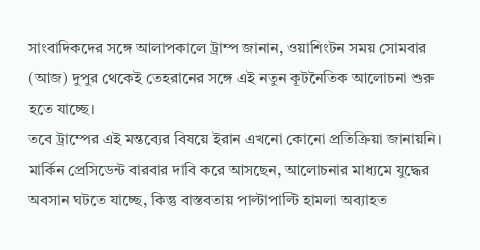সাংবাদিকদের সঙ্গে আলাপকালে ট্রাম্প জানান, ওয়াশিংটন সময় সোমবার (আজ) দুপুর থেকেই তেহরানের সঙ্গে এই নতুন কূটনৈতিক আলোচনা শুরু হতে যাচ্ছে।
তবে ট্রাম্পের এই মন্তব্যের বিষয়ে ইরান এখনো কোনো প্রতিক্রিয়া জানায়নি। মার্কিন প্রেসিডেন্ট বারবার দাবি করে আসছেন, আলোচনার মাধ্যমে যুদ্ধের অবসান ঘটতে যাচ্ছে, কিন্তু বাস্তবতায় পাল্টাপাল্টি হামলা অব্যাহত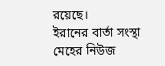রয়েছে।
ইরানের বার্তা সংস্থা মেহের নিউজ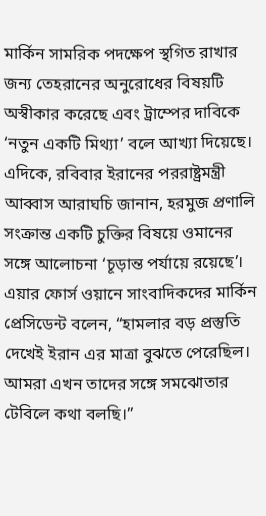মার্কিন সামরিক পদক্ষেপ স্থগিত রাখার জন্য তেহরানের অনুরোধের বিষয়টি অস্বীকার করেছে এবং ট্রাম্পের দাবিকে ‘নতুন একটি মিথ্যা’ বলে আখ্যা দিয়েছে।
এদিকে, রবিবার ইরানের পররাষ্ট্রমন্ত্রী আব্বাস আরাঘচি জানান, হরমুজ প্রণালি সংক্রান্ত একটি চুক্তির বিষয়ে ওমানের সঙ্গে আলোচনা ‘চূড়ান্ত পর্যায়ে রয়েছে’।
এয়ার ফোর্স ওয়ানে সাংবাদিকদের মার্কিন প্রেসিডেন্ট বলেন, “হামলার বড় প্রস্তুতি দেখেই ইরান এর মাত্রা বুঝতে পেরেছিল। আমরা এখন তাদের সঙ্গে সমঝোতার টেবিলে কথা বলছি।”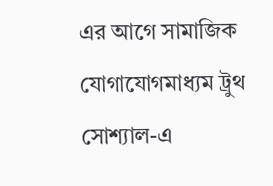এর আগে সামাজিক যোগাযোগমাধ্যম ট্রুথ সোশ্যাল-এ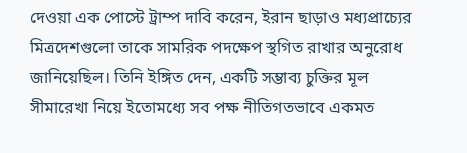দেওয়া এক পোস্টে ট্রাম্প দাবি করেন, ইরান ছাড়াও মধ্যপ্রাচ্যের মিত্রদেশগুলো তাকে সামরিক পদক্ষেপ স্থগিত রাখার অনুরোধ জানিয়েছিল। তিনি ইঙ্গিত দেন, একটি সম্ভাব্য চুক্তির মূল সীমারেখা নিয়ে ইতোমধ্যে সব পক্ষ নীতিগতভাবে একমত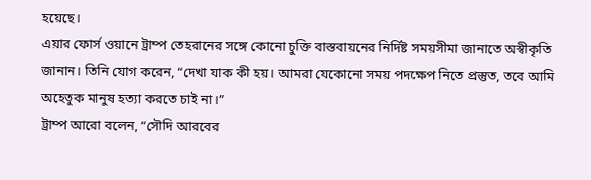হয়েছে।
এয়ার ফোর্স ওয়ানে ট্রাম্প তেহরানের সঙ্গে কোনো চুক্তি বাস্তবায়নের নির্দিষ্ট সময়সীমা জানাতে অস্বীকৃতি জানান। তিনি যোগ করেন, “দেখা যাক কী হয়। আমরা যেকোনো সময় পদক্ষেপ নিতে প্রস্তুত, তবে আমি অহেতুক মানুষ হত্যা করতে চাই না।”
ট্রাম্প আরো বলেন, “সৌদি আরবের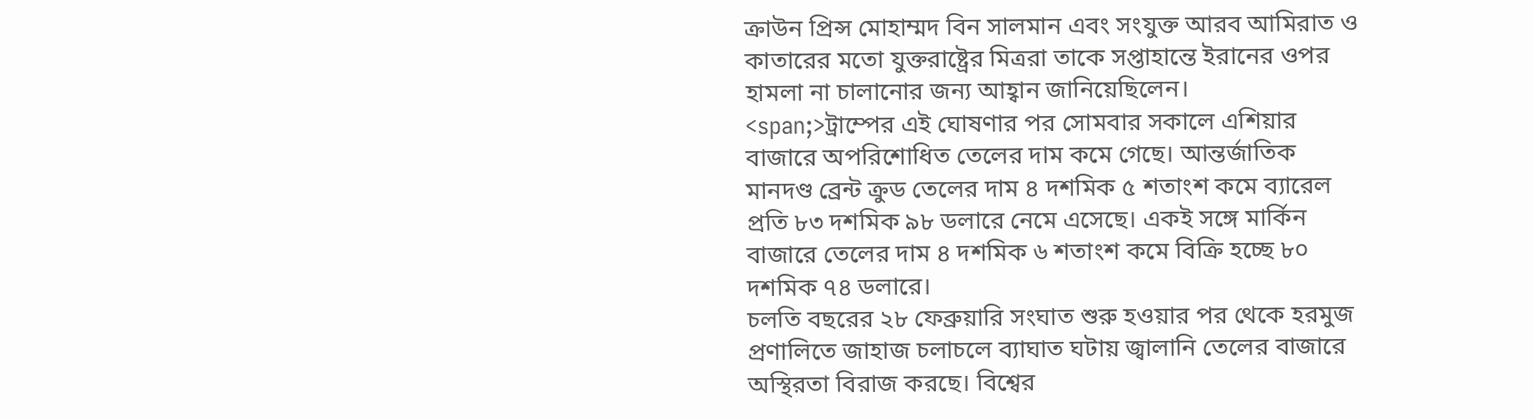ক্রাউন প্রিন্স মোহাম্মদ বিন সালমান এবং সংযুক্ত আরব আমিরাত ও কাতারের মতো যুক্তরাষ্ট্রের মিত্ররা তাকে সপ্তাহান্তে ইরানের ওপর হামলা না চালানোর জন্য আহ্বান জানিয়েছিলেন।
<span;>ট্রাম্পের এই ঘোষণার পর সোমবার সকালে এশিয়ার বাজারে অপরিশোধিত তেলের দাম কমে গেছে। আন্তর্জাতিক মানদণ্ড ব্রেন্ট ক্রুড তেলের দাম ৪ দশমিক ৫ শতাংশ কমে ব্যারেল প্রতি ৮৩ দশমিক ৯৮ ডলারে নেমে এসেছে। একই সঙ্গে মার্কিন বাজারে তেলের দাম ৪ দশমিক ৬ শতাংশ কমে বিক্রি হচ্ছে ৮০ দশমিক ৭৪ ডলারে।
চলতি বছরের ২৮ ফেব্রুয়ারি সংঘাত শুরু হওয়ার পর থেকে হরমুজ প্রণালিতে জাহাজ চলাচলে ব্যাঘাত ঘটায় জ্বালানি তেলের বাজারে অস্থিরতা বিরাজ করছে। বিশ্বের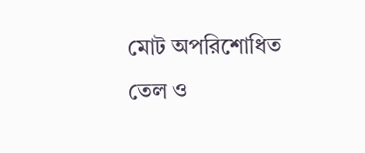মোট অপরিশোধিত তেল ও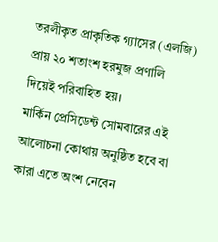তরলীকৃত প্রাকৃতিক গ্যাসের (এলজি) প্রায় ২০ শতাংশ হরমুজ প্রণালি দিয়েই পরিবাহিত হয়।
মার্কিন প্রেসিডেন্ট সোমবারের এই আলোচনা কোথায় অনুষ্ঠিত হবে বা কারা এতে অংশ নেবেন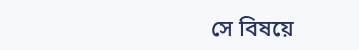সে বিষয়ে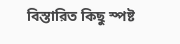বিস্তারিত কিছু স্পষ্ট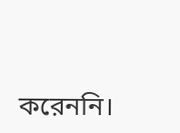করেননি।